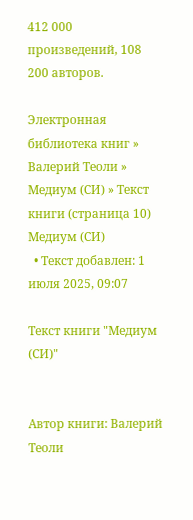412 000 произведений, 108 200 авторов.

Электронная библиотека книг » Валерий Теоли » Медиум (СИ) » Текст книги (страница 10)
Медиум (СИ)
  • Текст добавлен: 1 июля 2025, 09:07

Текст книги "Медиум (СИ)"


Автор книги: Валерий Теоли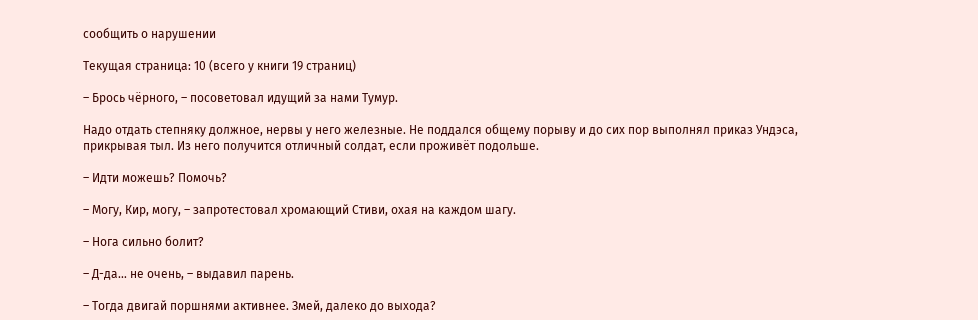сообщить о нарушении

Текущая страница: 10 (всего у книги 19 страниц)

– Брось чёрного, – посоветовал идущий за нами Тумур.

Надо отдать степняку должное, нервы у него железные. Не поддался общему порыву и до сих пор выполнял приказ Ундэса, прикрывая тыл. Из него получится отличный солдат, если проживёт подольше.

– Идти можешь? Помочь?

– Могу, Кир, могу, – запротестовал хромающий Стиви, охая на каждом шагу.

– Нога сильно болит?

– Д-да… не очень, – выдавил парень.

– Тогда двигай поршнями активнее. Змей, далеко до выхода?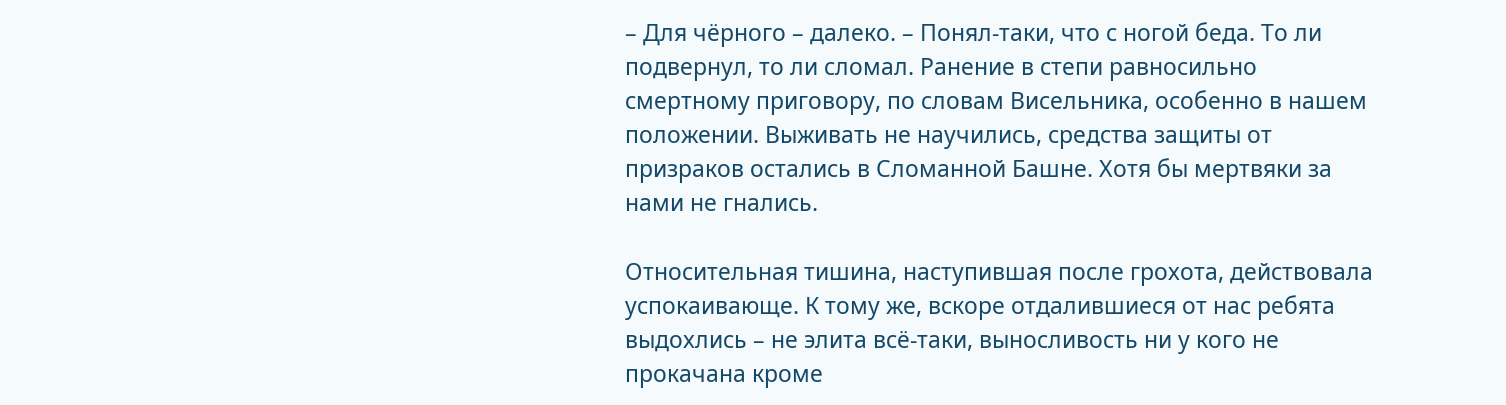– Для чёрного – далеко. – Понял-таки, что с ногой беда. То ли подвернул, то ли сломал. Ранение в степи равносильно смертному приговору, по словам Висельника, особенно в нашем положении. Выживать не научились, средства защиты от призраков остались в Сломанной Башне. Хотя бы мертвяки за нами не гнались.

Относительная тишина, наступившая после грохота, действовала успокаивающе. К тому же, вскоре отдалившиеся от нас ребята выдохлись – не элита всё-таки, выносливость ни у кого не прокачана кроме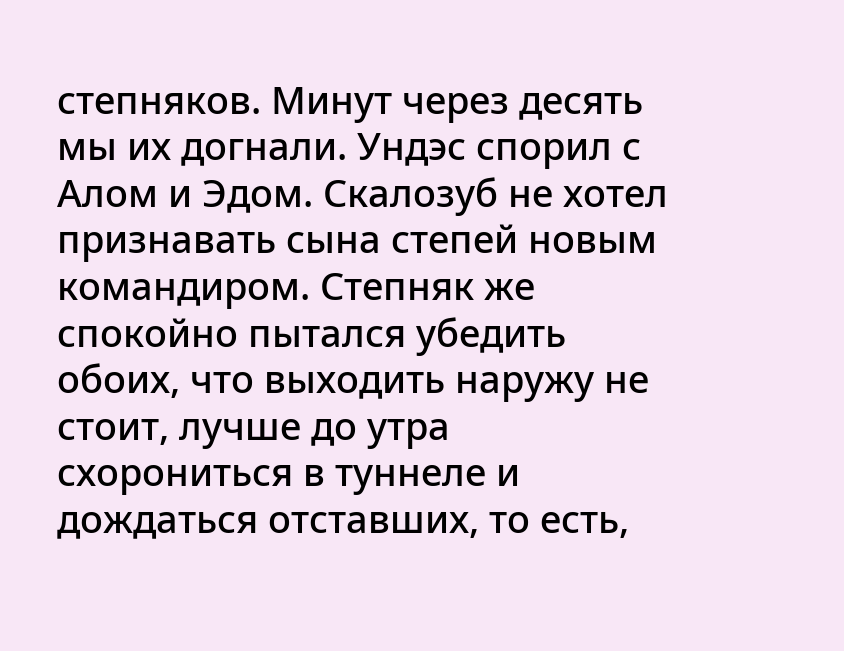степняков. Минут через десять мы их догнали. Ундэс спорил с Алом и Эдом. Скалозуб не хотел признавать сына степей новым командиром. Степняк же спокойно пытался убедить обоих, что выходить наружу не стоит, лучше до утра схорониться в туннеле и дождаться отставших, то есть,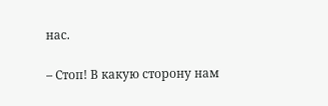нас.

– Стоп! В какую сторону нам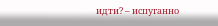идти? – испуганно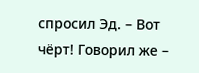спросил Эд. – Вот чёрт! Говорил же –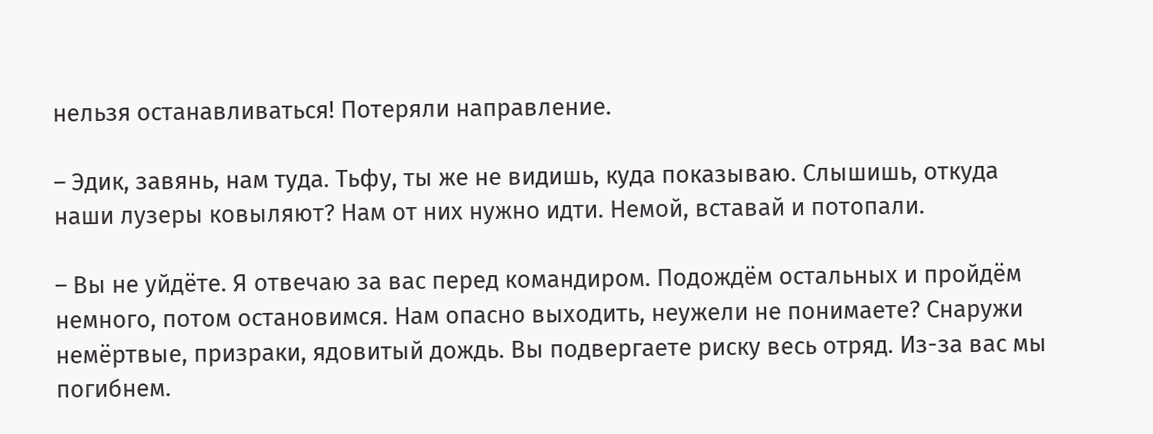нельзя останавливаться! Потеряли направление.

– Эдик, завянь, нам туда. Тьфу, ты же не видишь, куда показываю. Слышишь, откуда наши лузеры ковыляют? Нам от них нужно идти. Немой, вставай и потопали.

– Вы не уйдёте. Я отвечаю за вас перед командиром. Подождём остальных и пройдём немного, потом остановимся. Нам опасно выходить, неужели не понимаете? Снаружи немёртвые, призраки, ядовитый дождь. Вы подвергаете риску весь отряд. Из-за вас мы погибнем.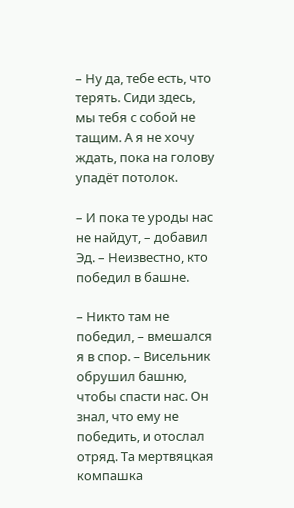– Ну да, тебе есть, что терять. Сиди здесь, мы тебя с собой не тащим. А я не хочу ждать, пока на голову упадёт потолок.

– И пока те уроды нас не найдут, – добавил Эд. – Неизвестно, кто победил в башне.

– Никто там не победил, – вмешался я в спор. – Висельник обрушил башню, чтобы спасти нас. Он знал, что ему не победить, и отослал отряд. Та мертвяцкая компашка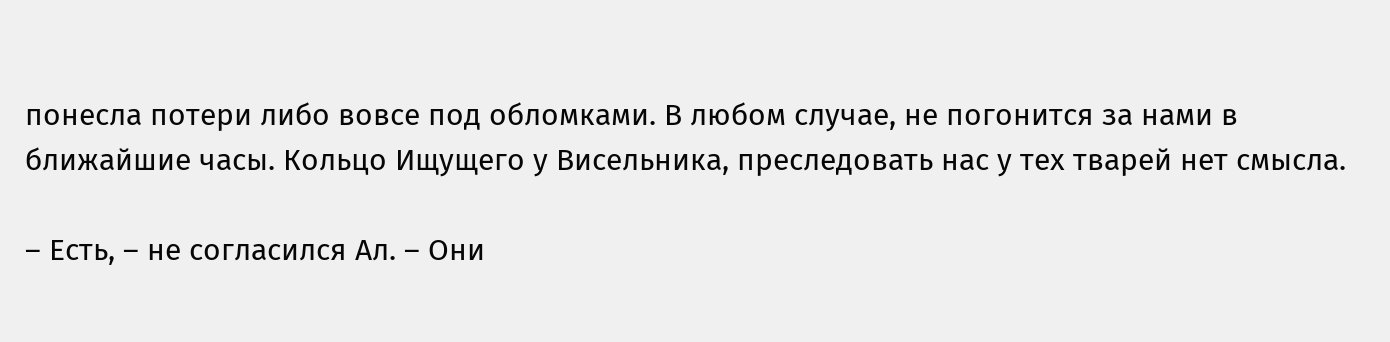понесла потери либо вовсе под обломками. В любом случае, не погонится за нами в ближайшие часы. Кольцо Ищущего у Висельника, преследовать нас у тех тварей нет смысла.

– Есть, – не согласился Ал. – Они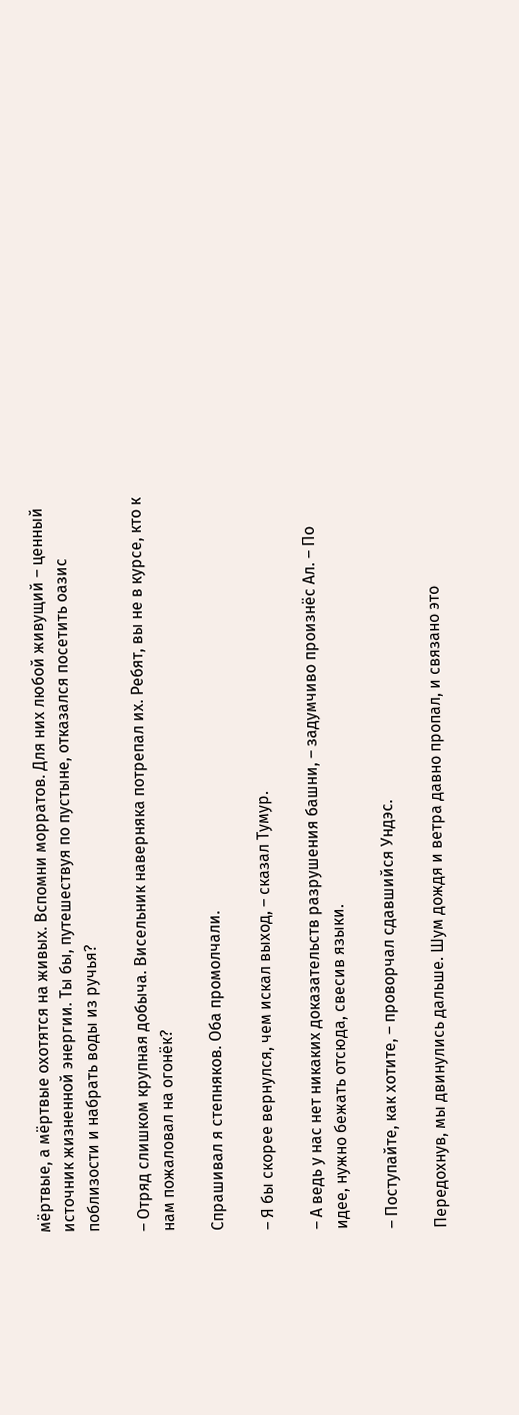мёртвые, а мёртвые охотятся на живых. Вспомни морратов. Для них любой живущий – ценный источник жизненной энергии. Ты бы, путешествуя по пустыне, отказался посетить оазис поблизости и набрать воды из ручья?

– Отряд слишком крупная добыча. Висельник наверняка потрепал их. Ребят, вы не в курсе, кто к нам пожаловал на огонёк?

Спрашивал я степняков. Оба промолчали.

– Я бы скорее вернулся, чем искал выход, – сказал Тумур.

– А ведь у нас нет никаких доказательств разрушения башни, – задумчиво произнёс Ал. – По идее, нужно бежать отсюда, свесив языки.

– Поступайте, как хотите, – проворчал сдавшийся Ундэс.

Передохнув, мы двинулись дальше. Шум дождя и ветра давно пропал, и связано это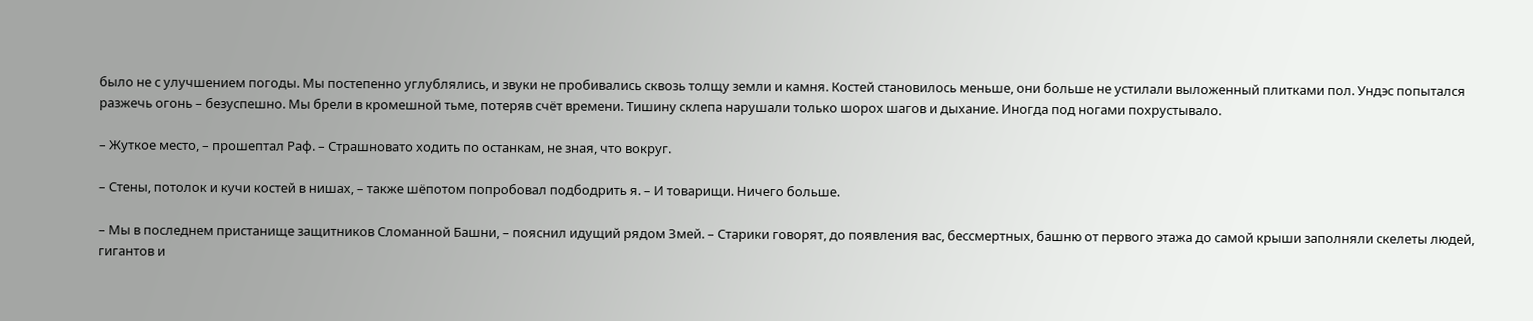было не с улучшением погоды. Мы постепенно углублялись, и звуки не пробивались сквозь толщу земли и камня. Костей становилось меньше, они больше не устилали выложенный плитками пол. Ундэс попытался разжечь огонь – безуспешно. Мы брели в кромешной тьме, потеряв счёт времени. Тишину склепа нарушали только шорох шагов и дыхание. Иногда под ногами похрустывало.

– Жуткое место, – прошептал Раф. – Страшновато ходить по останкам, не зная, что вокруг.

– Стены, потолок и кучи костей в нишах, – также шёпотом попробовал подбодрить я. – И товарищи. Ничего больше.

– Мы в последнем пристанище защитников Сломанной Башни, – пояснил идущий рядом Змей. – Старики говорят, до появления вас, бессмертных, башню от первого этажа до самой крыши заполняли скелеты людей, гигантов и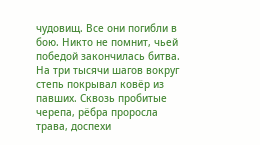чудовищ. Все они погибли в бою. Никто не помнит, чьей победой закончилась битва. На три тысячи шагов вокруг степь покрывал ковёр из павших. Сквозь пробитые черепа, рёбра проросла трава, доспехи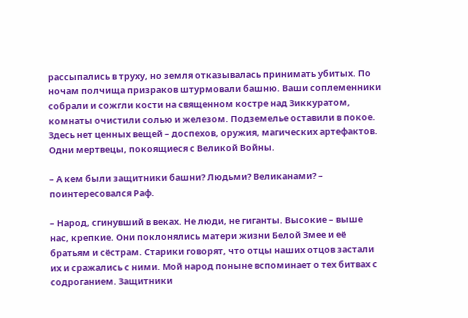рассыпались в труху, но земля отказывалась принимать убитых. По ночам полчища призраков штурмовали башню. Ваши соплеменники собрали и сожгли кости на священном костре над Зиккуратом, комнаты очистили солью и железом. Подземелье оставили в покое. Здесь нет ценных вещей – доспехов, оружия, магических артефактов. Одни мертвецы, покоящиеся с Великой Войны.

– А кем были защитники башни? Людьми? Великанами? – поинтересовался Раф.

– Народ, сгинувший в веках. Не люди, не гиганты. Высокие – выше нас, крепкие. Они поклонялись матери жизни Белой Змее и её братьям и сёстрам. Старики говорят, что отцы наших отцов застали их и сражались с ними. Мой народ поныне вспоминает о тех битвах с содроганием. Защитники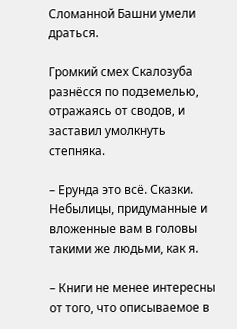Сломанной Башни умели драться.

Громкий смех Скалозуба разнёсся по подземелью, отражаясь от сводов, и заставил умолкнуть степняка.

– Ерунда это всё. Сказки. Небылицы, придуманные и вложенные вам в головы такими же людьми, как я.

– Книги не менее интересны от того, что описываемое в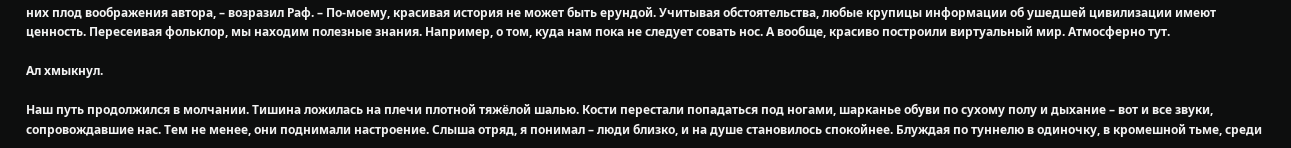них плод воображения автора, – возразил Раф. – По-моему, красивая история не может быть ерундой. Учитывая обстоятельства, любые крупицы информации об ушедшей цивилизации имеют ценность. Пересеивая фольклор, мы находим полезные знания. Например, о том, куда нам пока не следует совать нос. А вообще, красиво построили виртуальный мир. Атмосферно тут.

Ал хмыкнул.

Наш путь продолжился в молчании. Тишина ложилась на плечи плотной тяжёлой шалью. Кости перестали попадаться под ногами, шарканье обуви по сухому полу и дыхание – вот и все звуки, сопровождавшие нас. Тем не менее, они поднимали настроение. Слыша отряд, я понимал – люди близко, и на душе становилось спокойнее. Блуждая по туннелю в одиночку, в кромешной тьме, среди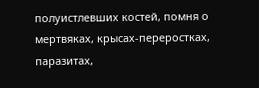полуистлевших костей, помня о мертвяках, крысах-переростках, паразитах,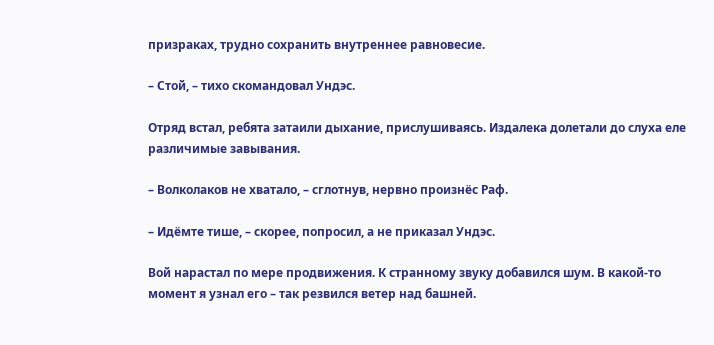призраках, трудно сохранить внутреннее равновесие.

– Стой, – тихо скомандовал Ундэс.

Отряд встал, ребята затаили дыхание, прислушиваясь. Издалека долетали до слуха еле различимые завывания.

– Волколаков не хватало, – сглотнув, нервно произнёс Раф.

– Идёмте тише, – скорее, попросил, а не приказал Ундэс.

Вой нарастал по мере продвижения. К странному звуку добавился шум. В какой-то момент я узнал его – так резвился ветер над башней.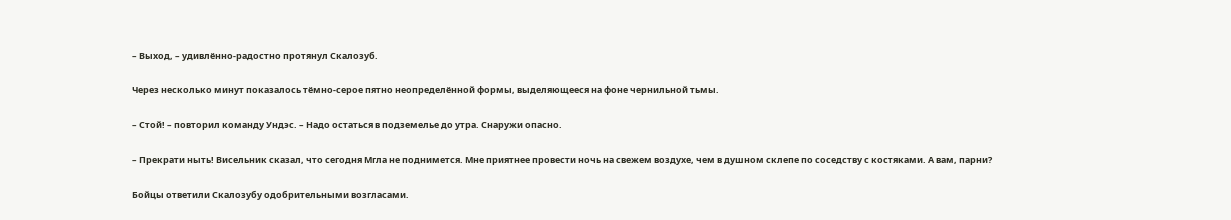– Выход, – удивлённо-радостно протянул Скалозуб.

Через несколько минут показалось тёмно-серое пятно неопределённой формы, выделяющееся на фоне чернильной тьмы.

– Стой! – повторил команду Ундэс. – Надо остаться в подземелье до утра. Снаружи опасно.

– Прекрати ныть! Висельник сказал, что сегодня Мгла не поднимется. Мне приятнее провести ночь на свежем воздухе, чем в душном склепе по соседству с костяками. А вам, парни?

Бойцы ответили Скалозубу одобрительными возгласами.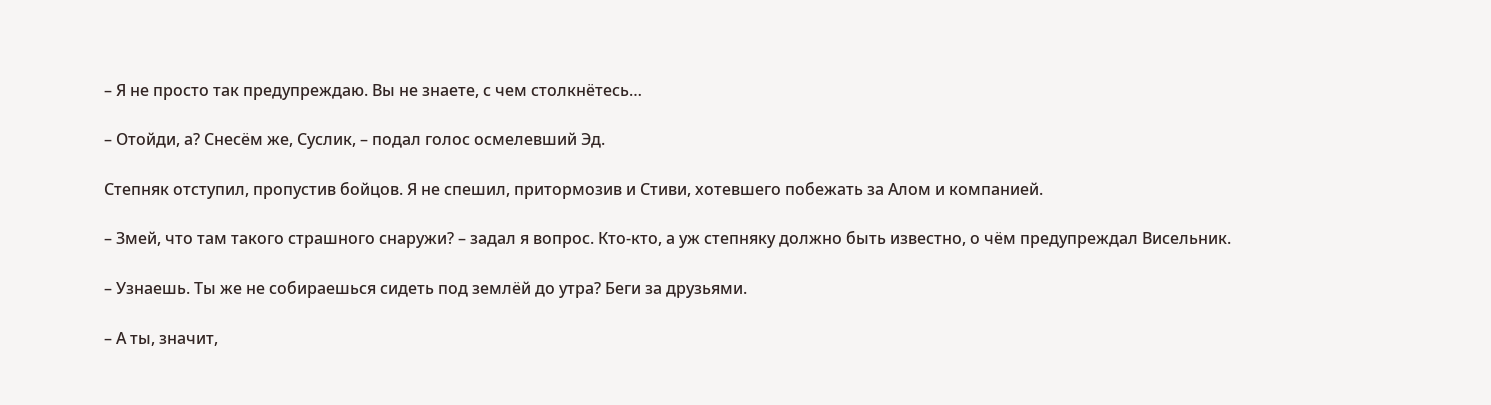– Я не просто так предупреждаю. Вы не знаете, с чем столкнётесь…

– Отойди, а? Снесём же, Суслик, – подал голос осмелевший Эд.

Степняк отступил, пропустив бойцов. Я не спешил, притормозив и Стиви, хотевшего побежать за Алом и компанией.

– Змей, что там такого страшного снаружи? – задал я вопрос. Кто-кто, а уж степняку должно быть известно, о чём предупреждал Висельник.

– Узнаешь. Ты же не собираешься сидеть под землёй до утра? Беги за друзьями.

– А ты, значит,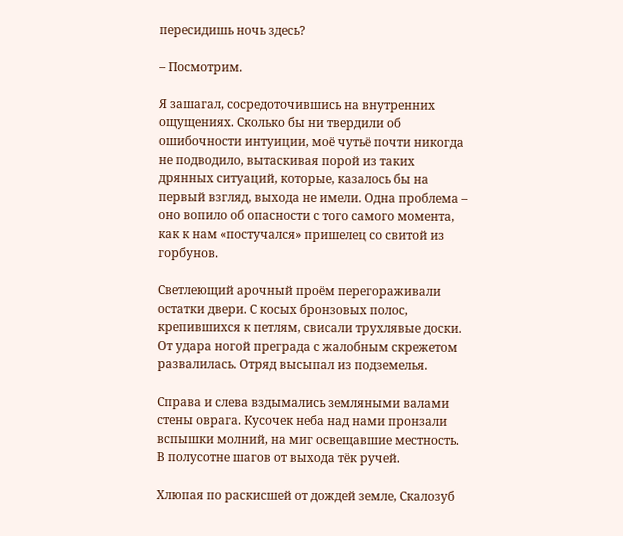пересидишь ночь здесь?

– Посмотрим.

Я зашагал, сосредоточившись на внутренних ощущениях. Сколько бы ни твердили об ошибочности интуиции, моё чутьё почти никогда не подводило, вытаскивая порой из таких дрянных ситуаций, которые, казалось бы на первый взгляд, выхода не имели. Одна проблема – оно вопило об опасности с того самого момента, как к нам «постучался» пришелец со свитой из горбунов.

Светлеющий арочный проём перегораживали остатки двери. С косых бронзовых полос, крепившихся к петлям, свисали трухлявые доски. От удара ногой преграда с жалобным скрежетом развалилась. Отряд высыпал из подземелья.

Справа и слева вздымались земляными валами стены оврага. Кусочек неба над нами пронзали вспышки молний, на миг освещавшие местность. В полусотне шагов от выхода тёк ручей.

Хлюпая по раскисшей от дождей земле, Скалозуб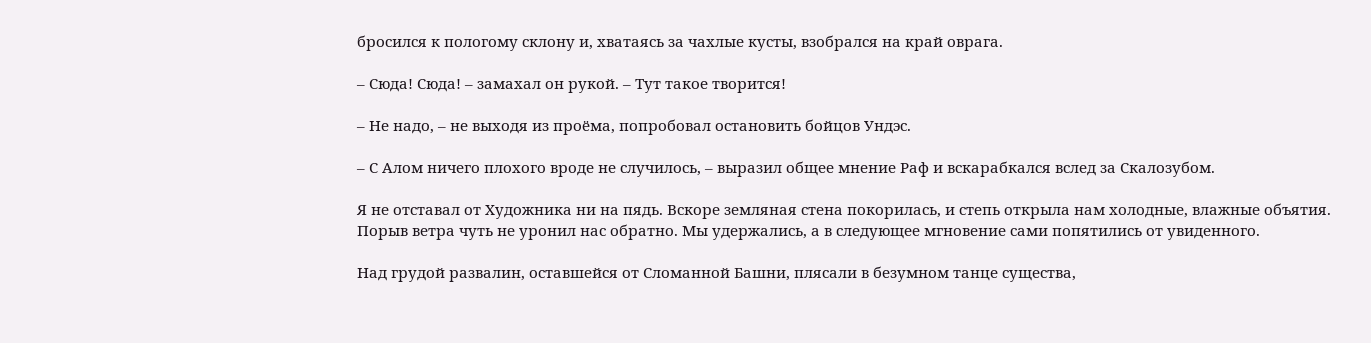бросился к пологому склону и, хватаясь за чахлые кусты, взобрался на край оврага.

– Сюда! Сюда! – замахал он рукой. – Тут такое творится!

– Не надо, – не выходя из проёма, попробовал остановить бойцов Ундэс.

– С Алом ничего плохого вроде не случилось, – выразил общее мнение Раф и вскарабкался вслед за Скалозубом.

Я не отставал от Художника ни на пядь. Вскоре земляная стена покорилась, и степь открыла нам холодные, влажные объятия. Порыв ветра чуть не уронил нас обратно. Мы удержались, а в следующее мгновение сами попятились от увиденного.

Над грудой развалин, оставшейся от Сломанной Башни, плясали в безумном танце существа,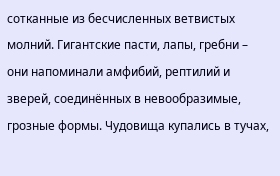сотканные из бесчисленных ветвистых молний. Гигантские пасти, лапы, гребни – они напоминали амфибий, рептилий и зверей, соединённых в невообразимые, грозные формы. Чудовища купались в тучах,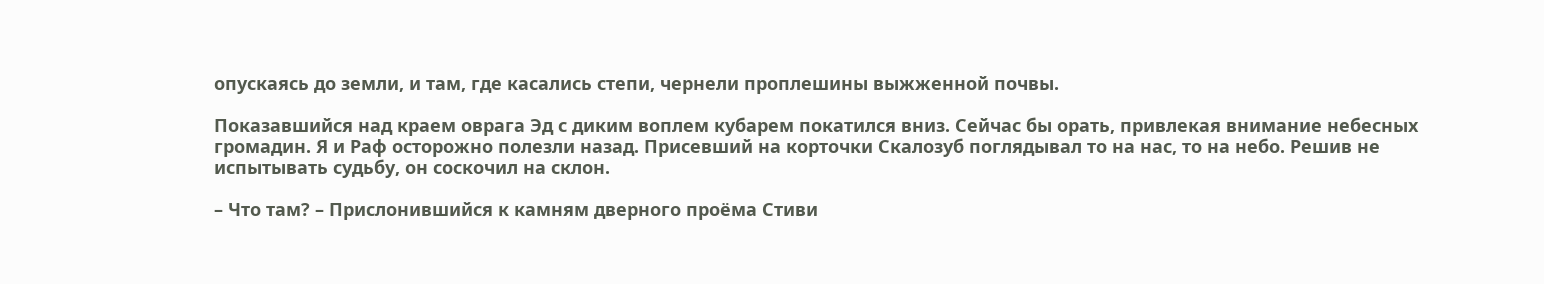опускаясь до земли, и там, где касались степи, чернели проплешины выжженной почвы.

Показавшийся над краем оврага Эд с диким воплем кубарем покатился вниз. Сейчас бы орать, привлекая внимание небесных громадин. Я и Раф осторожно полезли назад. Присевший на корточки Скалозуб поглядывал то на нас, то на небо. Решив не испытывать судьбу, он соскочил на склон.

– Что там? – Прислонившийся к камням дверного проёма Стиви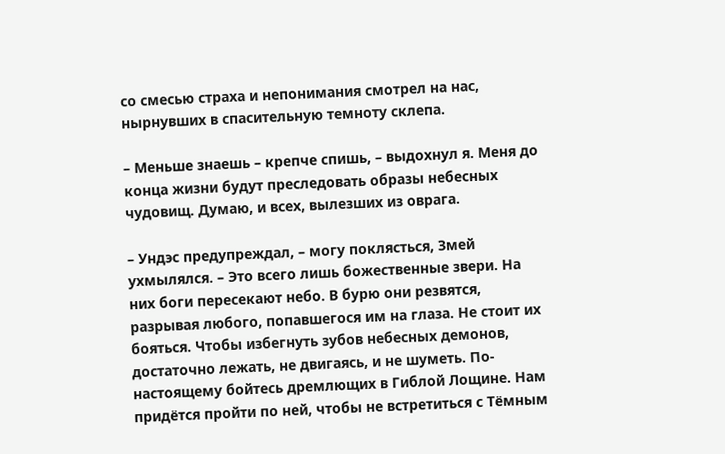со смесью страха и непонимания смотрел на нас, нырнувших в спасительную темноту склепа.

– Меньше знаешь – крепче спишь, – выдохнул я. Меня до конца жизни будут преследовать образы небесных чудовищ. Думаю, и всех, вылезших из оврага.

– Ундэс предупреждал, – могу поклясться, Змей ухмылялся. – Это всего лишь божественные звери. На них боги пересекают небо. В бурю они резвятся, разрывая любого, попавшегося им на глаза. Не стоит их бояться. Чтобы избегнуть зубов небесных демонов, достаточно лежать, не двигаясь, и не шуметь. По-настоящему бойтесь дремлющих в Гиблой Лощине. Нам придётся пройти по ней, чтобы не встретиться с Тёмным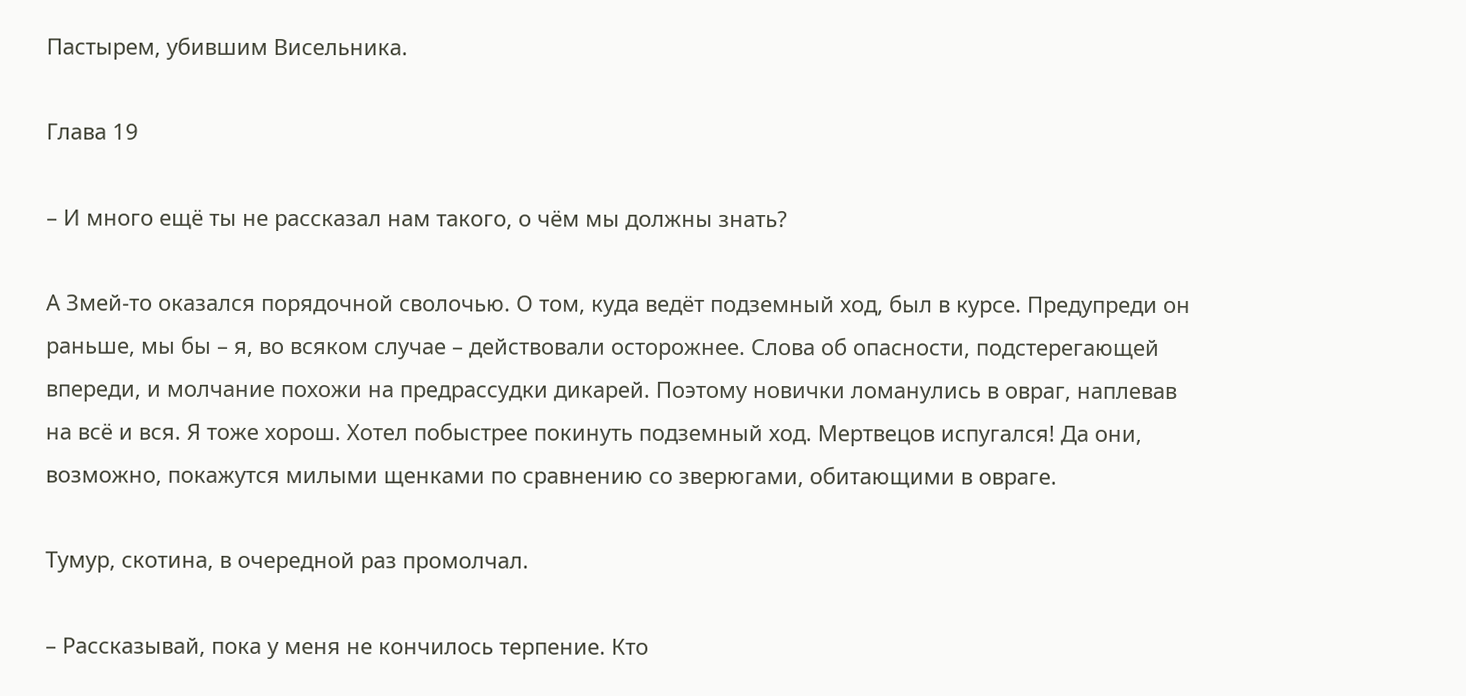Пастырем, убившим Висельника.

Глава 19

– И много ещё ты не рассказал нам такого, о чём мы должны знать?

А Змей-то оказался порядочной сволочью. О том, куда ведёт подземный ход, был в курсе. Предупреди он раньше, мы бы – я, во всяком случае – действовали осторожнее. Слова об опасности, подстерегающей впереди, и молчание похожи на предрассудки дикарей. Поэтому новички ломанулись в овраг, наплевав на всё и вся. Я тоже хорош. Хотел побыстрее покинуть подземный ход. Мертвецов испугался! Да они, возможно, покажутся милыми щенками по сравнению со зверюгами, обитающими в овраге.

Тумур, скотина, в очередной раз промолчал.

– Рассказывай, пока у меня не кончилось терпение. Кто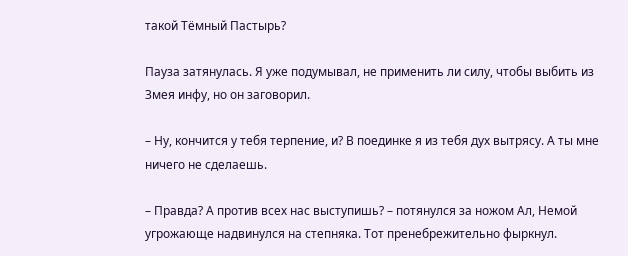такой Тёмный Пастырь?

Пауза затянулась. Я уже подумывал, не применить ли силу, чтобы выбить из Змея инфу, но он заговорил.

– Ну, кончится у тебя терпение, и? В поединке я из тебя дух вытрясу. А ты мне ничего не сделаешь.

– Правда? А против всех нас выступишь? – потянулся за ножом Ал, Немой угрожающе надвинулся на степняка. Тот пренебрежительно фыркнул.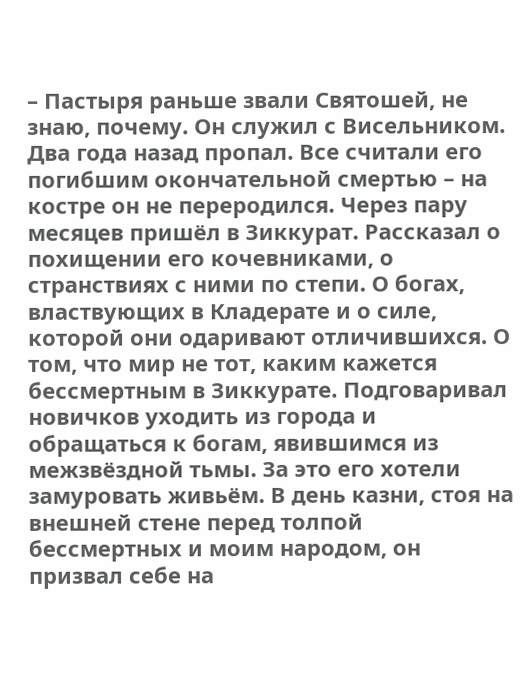– Пастыря раньше звали Святошей, не знаю, почему. Он служил с Висельником. Два года назад пропал. Все считали его погибшим окончательной смертью – на костре он не переродился. Через пару месяцев пришёл в Зиккурат. Рассказал о похищении его кочевниками, о странствиях с ними по степи. О богах, властвующих в Кладерате и о силе, которой они одаривают отличившихся. О том, что мир не тот, каким кажется бессмертным в Зиккурате. Подговаривал новичков уходить из города и обращаться к богам, явившимся из межзвёздной тьмы. За это его хотели замуровать живьём. В день казни, стоя на внешней стене перед толпой бессмертных и моим народом, он призвал себе на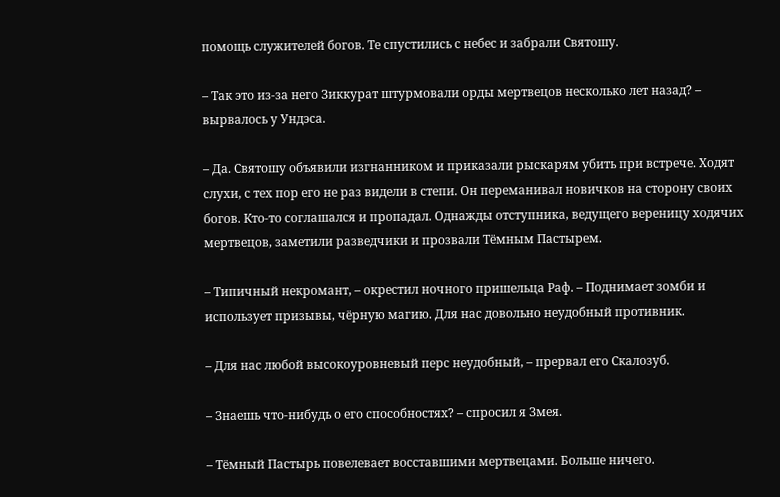помощь служителей богов. Те спустились с небес и забрали Святошу.

– Так это из-за него Зиккурат штурмовали орды мертвецов несколько лет назад? – вырвалось у Ундэса.

– Да. Святошу объявили изгнанником и приказали рыскарям убить при встрече. Ходят слухи, с тех пор его не раз видели в степи. Он переманивал новичков на сторону своих богов. Кто-то соглашался и пропадал. Однажды отступника, ведущего вереницу ходячих мертвецов, заметили разведчики и прозвали Тёмным Пастырем.

– Типичный некромант, – окрестил ночного пришельца Раф. – Поднимает зомби и использует призывы, чёрную магию. Для нас довольно неудобный противник.

– Для нас любой высокоуровневый перс неудобный, – прервал его Скалозуб.

– Знаешь что-нибудь о его способностях? – спросил я Змея.

– Тёмный Пастырь повелевает восставшими мертвецами. Больше ничего.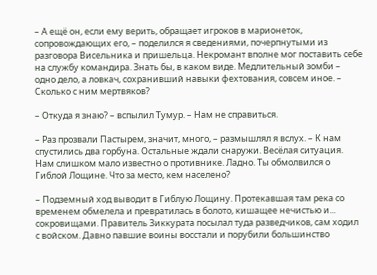– А ещё он, если ему верить, обращает игроков в марионеток, сопровождающих его, – поделился я сведениями, почерпнутыми из разговора Висельника и пришельца. Некромант вполне мог поставить себе на службу командира. Знать бы, в каком виде. Медлительный зомби – одно дело, а ловкач, сохранивший навыки фехтования, совсем иное. – Сколько с ним мертвяков?

– Откуда я знаю? – вспылил Тумур. – Нам не справиться.

– Раз прозвали Пастырем, значит, много, – размышлял я вслух. – К нам спустились два горбуна. Остальные ждали снаружи. Весёлая ситуация. Нам слишком мало известно о противнике. Ладно. Ты обмолвился о Гиблой Лощине. Что за место, кем населено?

– Подземный ход выводит в Гиблую Лощину. Протекавшая там река со временем обмелела и превратилась в болото, кишащее нечистью и... сокровищами. Правитель Зиккурата посылал туда разведчиков, сам ходил с войском. Давно павшие воины восстали и порубили большинство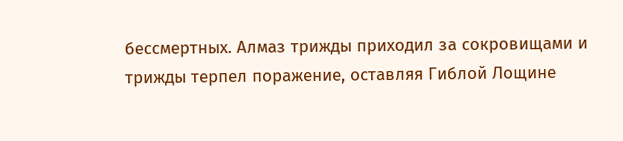бессмертных. Алмаз трижды приходил за сокровищами и трижды терпел поражение, оставляя Гиблой Лощине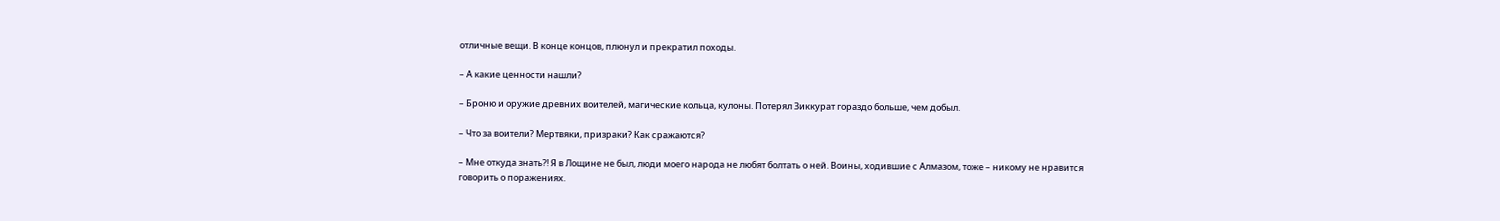отличные вещи. В конце концов, плюнул и прекратил походы.

– А какие ценности нашли?

– Броню и оружие древних воителей, магические кольца, кулоны. Потерял Зиккурат гораздо больше, чем добыл.

– Что за воители? Мертвяки, призраки? Как сражаются?

– Мне откуда знать?! Я в Лощине не был, люди моего народа не любят болтать о ней. Воины, ходившие с Алмазом, тоже – никому не нравится говорить о поражениях.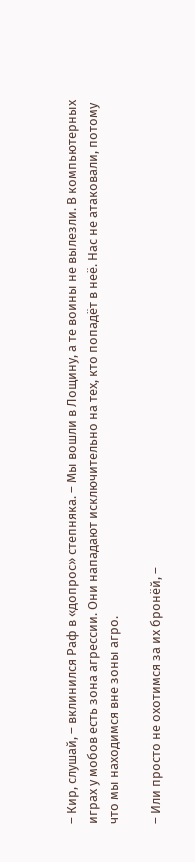– Кир, слушай, – вклинился Раф в «допрос» степняка. – Мы вошли в Лощину, а те воины не вылезли. В компьютерных играх у мобов есть зона агрессии. Они нападают исключительно на тех, кто попадёт в неё. Нас не атаковали, потому что мы находимся вне зоны агро.

– Или просто не охотимся за их бронёй, –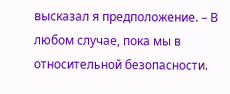высказал я предположение. – В любом случае, пока мы в относительной безопасности.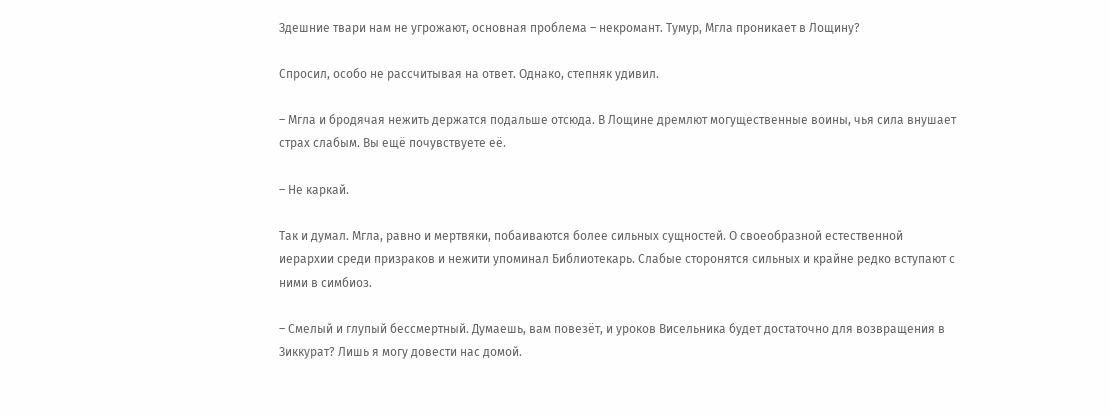Здешние твари нам не угрожают, основная проблема – некромант. Тумур, Мгла проникает в Лощину?

Спросил, особо не рассчитывая на ответ. Однако, степняк удивил.

– Мгла и бродячая нежить держатся подальше отсюда. В Лощине дремлют могущественные воины, чья сила внушает страх слабым. Вы ещё почувствуете её.

– Не каркай.

Так и думал. Мгла, равно и мертвяки, побаиваются более сильных сущностей. О своеобразной естественной иерархии среди призраков и нежити упоминал Библиотекарь. Слабые сторонятся сильных и крайне редко вступают с ними в симбиоз.

– Смелый и глупый бессмертный. Думаешь, вам повезёт, и уроков Висельника будет достаточно для возвращения в Зиккурат? Лишь я могу довести нас домой.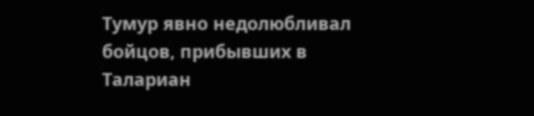Тумур явно недолюбливал бойцов, прибывших в Талариан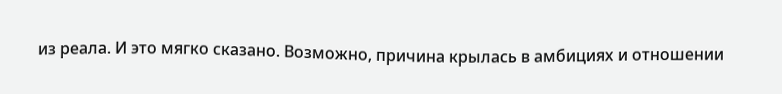из реала. И это мягко сказано. Возможно, причина крылась в амбициях и отношении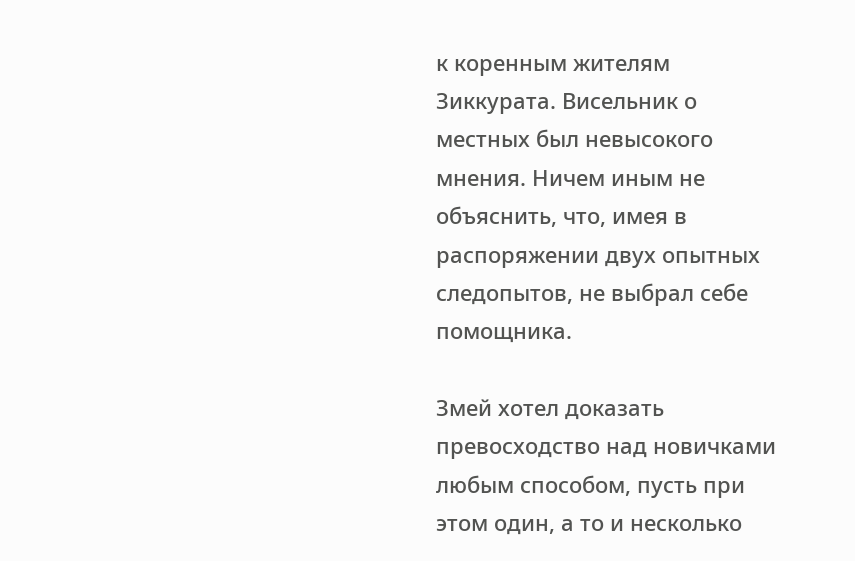к коренным жителям Зиккурата. Висельник о местных был невысокого мнения. Ничем иным не объяснить, что, имея в распоряжении двух опытных следопытов, не выбрал себе помощника.

Змей хотел доказать превосходство над новичками любым способом, пусть при этом один, а то и несколько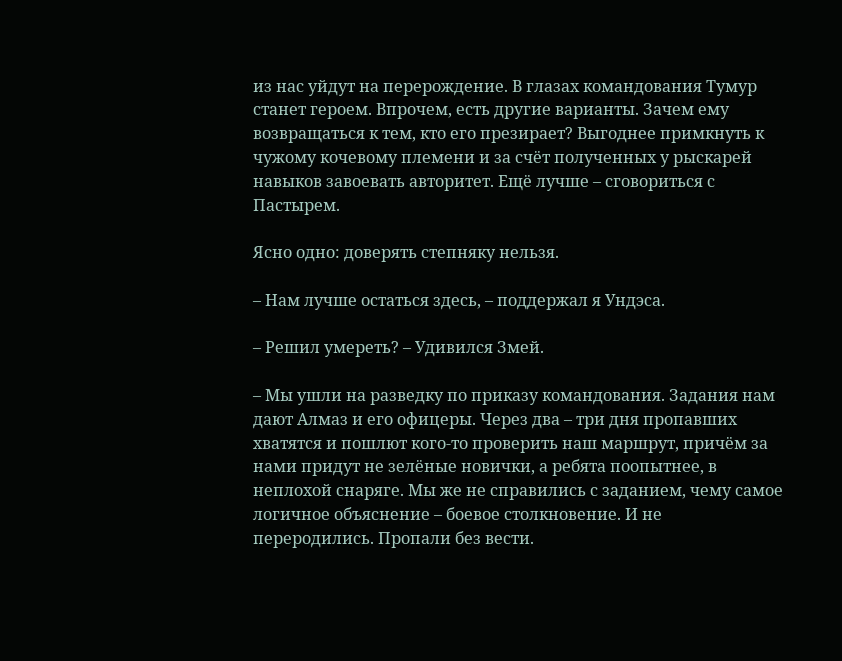из нас уйдут на перерождение. В глазах командования Тумур станет героем. Впрочем, есть другие варианты. Зачем ему возвращаться к тем, кто его презирает? Выгоднее примкнуть к чужому кочевому племени и за счёт полученных у рыскарей навыков завоевать авторитет. Ещё лучше – сговориться с Пастырем.

Ясно одно: доверять степняку нельзя.

– Нам лучше остаться здесь, – поддержал я Ундэса.

– Решил умереть? – Удивился Змей.

– Мы ушли на разведку по приказу командования. Задания нам дают Алмаз и его офицеры. Через два – три дня пропавших хватятся и пошлют кого-то проверить наш маршрут, причём за нами придут не зелёные новички, а ребята поопытнее, в неплохой снаряге. Мы же не справились с заданием, чему самое логичное объяснение – боевое столкновение. И не переродились. Пропали без вести.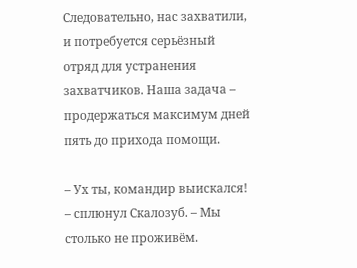Следовательно, нас захватили, и потребуется серьёзный отряд для устранения захватчиков. Наша задача – продержаться максимум дней пять до прихода помощи.

– Ух ты, командир выискался! – сплюнул Скалозуб. – Мы столько не проживём.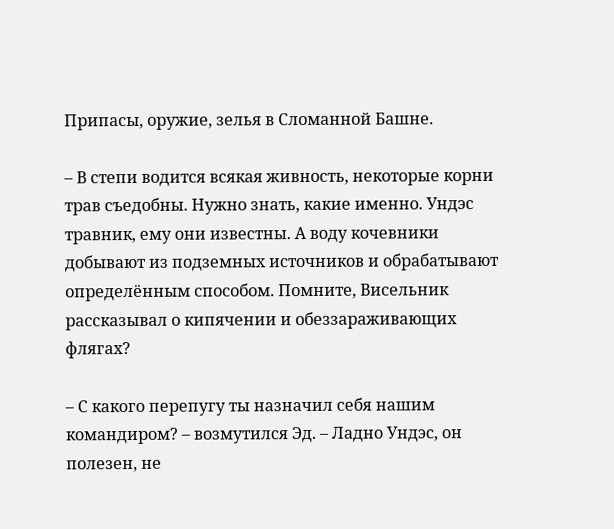Припасы, оружие, зелья в Сломанной Башне.

– В степи водится всякая живность, некоторые корни трав съедобны. Нужно знать, какие именно. Ундэс травник, ему они известны. А воду кочевники добывают из подземных источников и обрабатывают определённым способом. Помните, Висельник рассказывал о кипячении и обеззараживающих флягах?

– С какого перепугу ты назначил себя нашим командиром? – возмутился Эд. – Ладно Ундэс, он полезен, не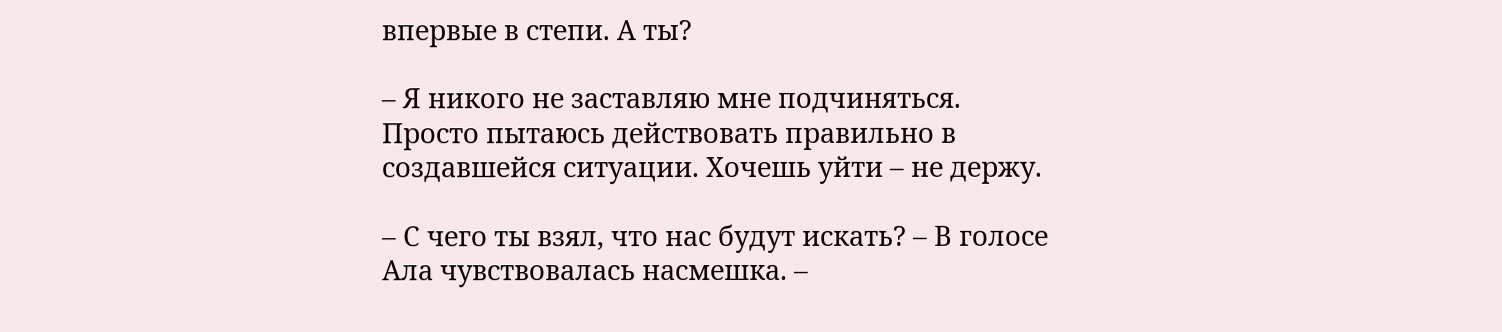впервые в степи. А ты?

– Я никого не заставляю мне подчиняться. Просто пытаюсь действовать правильно в создавшейся ситуации. Хочешь уйти – не держу.

– С чего ты взял, что нас будут искать? – В голосе Ала чувствовалась насмешка. –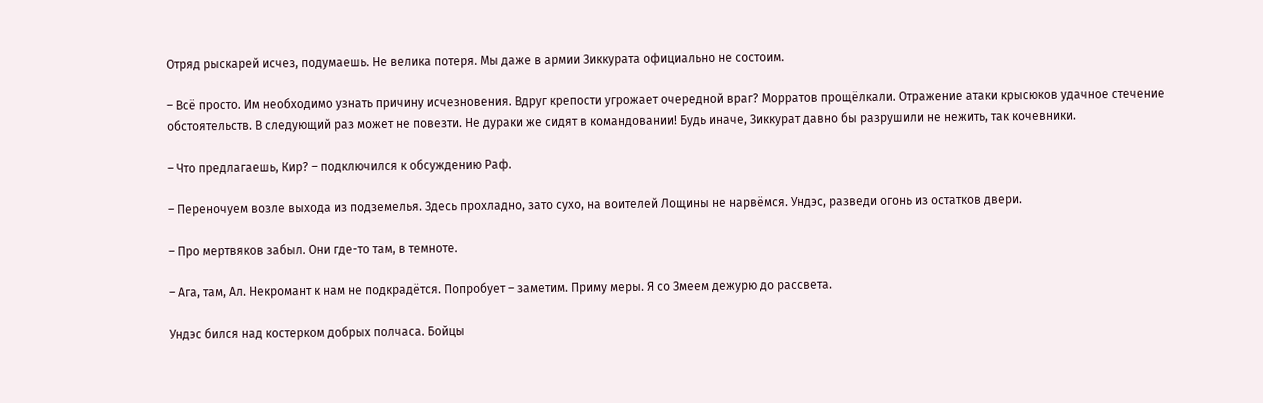Отряд рыскарей исчез, подумаешь. Не велика потеря. Мы даже в армии Зиккурата официально не состоим.

– Всё просто. Им необходимо узнать причину исчезновения. Вдруг крепости угрожает очередной враг? Морратов прощёлкали. Отражение атаки крысюков удачное стечение обстоятельств. В следующий раз может не повезти. Не дураки же сидят в командовании! Будь иначе, Зиккурат давно бы разрушили не нежить, так кочевники.

– Что предлагаешь, Кир? – подключился к обсуждению Раф.

– Переночуем возле выхода из подземелья. Здесь прохладно, зато сухо, на воителей Лощины не нарвёмся. Ундэс, разведи огонь из остатков двери.

– Про мертвяков забыл. Они где-то там, в темноте.

– Ага, там, Ал. Некромант к нам не подкрадётся. Попробует – заметим. Приму меры. Я со Змеем дежурю до рассвета.

Ундэс бился над костерком добрых полчаса. Бойцы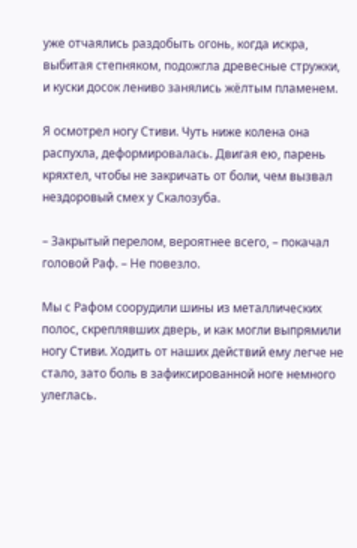уже отчаялись раздобыть огонь, когда искра, выбитая степняком, подожгла древесные стружки, и куски досок лениво занялись жёлтым пламенем.

Я осмотрел ногу Стиви. Чуть ниже колена она распухла, деформировалась. Двигая ею, парень кряхтел, чтобы не закричать от боли, чем вызвал нездоровый смех у Скалозуба.

– Закрытый перелом, вероятнее всего, – покачал головой Раф. – Не повезло.

Мы с Рафом соорудили шины из металлических полос, скреплявших дверь, и как могли выпрямили ногу Стиви. Ходить от наших действий ему легче не стало, зато боль в зафиксированной ноге немного улеглась.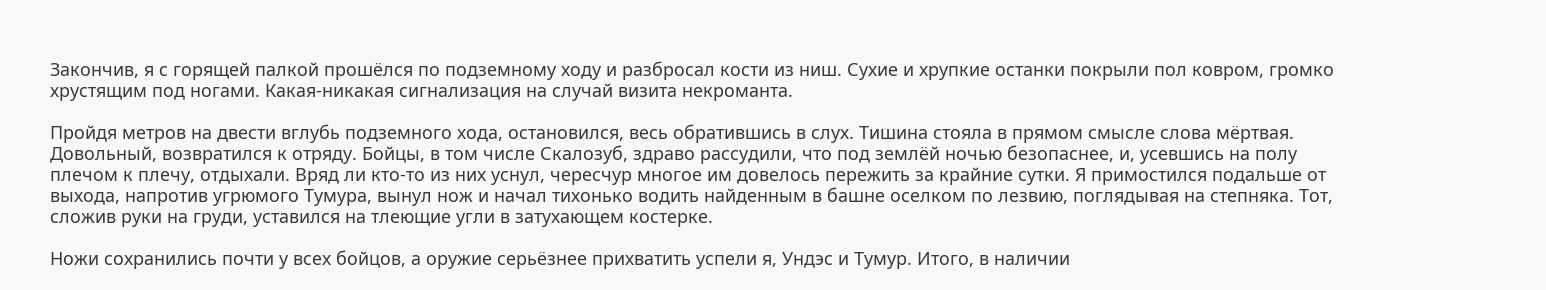Закончив, я с горящей палкой прошёлся по подземному ходу и разбросал кости из ниш. Сухие и хрупкие останки покрыли пол ковром, громко хрустящим под ногами. Какая-никакая сигнализация на случай визита некроманта.

Пройдя метров на двести вглубь подземного хода, остановился, весь обратившись в слух. Тишина стояла в прямом смысле слова мёртвая. Довольный, возвратился к отряду. Бойцы, в том числе Скалозуб, здраво рассудили, что под землёй ночью безопаснее, и, усевшись на полу плечом к плечу, отдыхали. Вряд ли кто-то из них уснул, чересчур многое им довелось пережить за крайние сутки. Я примостился подальше от выхода, напротив угрюмого Тумура, вынул нож и начал тихонько водить найденным в башне оселком по лезвию, поглядывая на степняка. Тот, сложив руки на груди, уставился на тлеющие угли в затухающем костерке.

Ножи сохранились почти у всех бойцов, а оружие серьёзнее прихватить успели я, Ундэс и Тумур. Итого, в наличии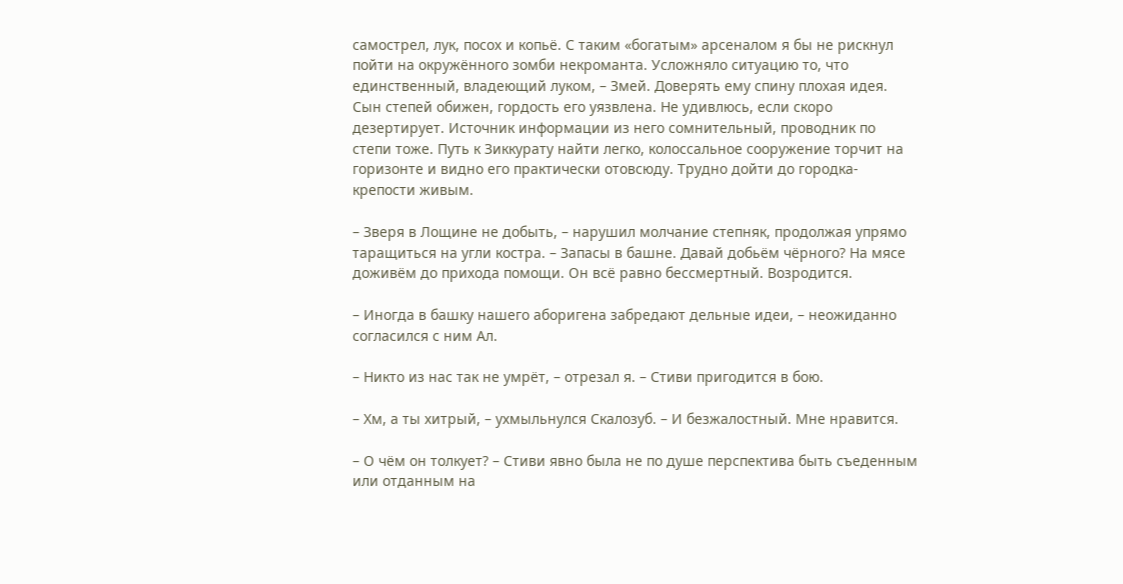самострел, лук, посох и копьё. С таким «богатым» арсеналом я бы не рискнул пойти на окружённого зомби некроманта. Усложняло ситуацию то, что единственный, владеющий луком, – Змей. Доверять ему спину плохая идея. Сын степей обижен, гордость его уязвлена. Не удивлюсь, если скоро дезертирует. Источник информации из него сомнительный, проводник по степи тоже. Путь к Зиккурату найти легко, колоссальное сооружение торчит на горизонте и видно его практически отовсюду. Трудно дойти до городка-крепости живым.

– Зверя в Лощине не добыть, – нарушил молчание степняк, продолжая упрямо таращиться на угли костра. – Запасы в башне. Давай добьём чёрного? На мясе доживём до прихода помощи. Он всё равно бессмертный. Возродится.

– Иногда в башку нашего аборигена забредают дельные идеи, – неожиданно согласился с ним Ал.

– Никто из нас так не умрёт, – отрезал я. – Стиви пригодится в бою.

– Хм, а ты хитрый, – ухмыльнулся Скалозуб. – И безжалостный. Мне нравится.

– О чём он толкует? – Стиви явно была не по душе перспектива быть съеденным или отданным на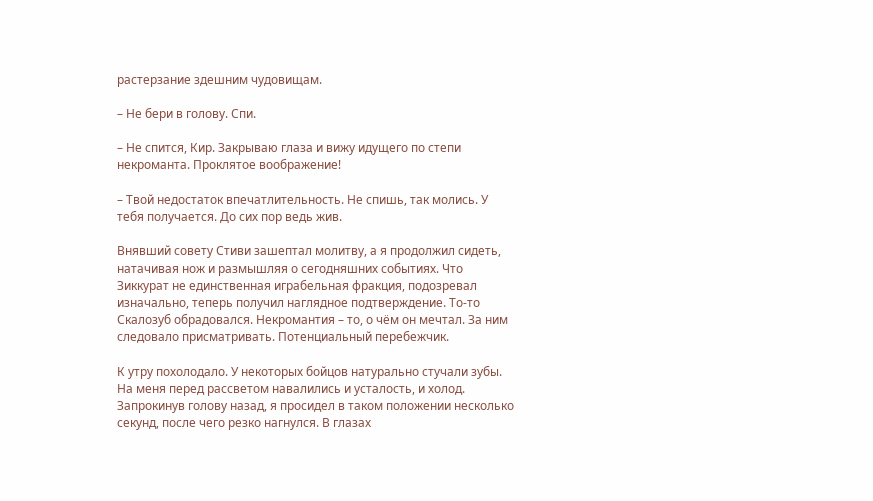растерзание здешним чудовищам.

– Не бери в голову. Спи.

– Не спится, Кир. Закрываю глаза и вижу идущего по степи некроманта. Проклятое воображение!

– Твой недостаток впечатлительность. Не спишь, так молись. У тебя получается. До сих пор ведь жив.

Внявший совету Стиви зашептал молитву, а я продолжил сидеть, натачивая нож и размышляя о сегодняшних событиях. Что Зиккурат не единственная играбельная фракция, подозревал изначально, теперь получил наглядное подтверждение. То-то Скалозуб обрадовался. Некромантия – то, о чём он мечтал. За ним следовало присматривать. Потенциальный перебежчик.

К утру похолодало. У некоторых бойцов натурально стучали зубы. На меня перед рассветом навалились и усталость, и холод. Запрокинув голову назад, я просидел в таком положении несколько секунд, после чего резко нагнулся. В глазах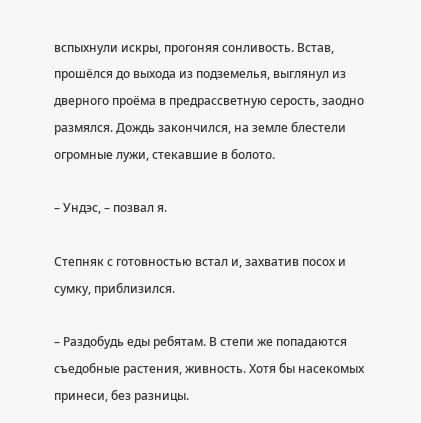вспыхнули искры, прогоняя сонливость. Встав, прошёлся до выхода из подземелья, выглянул из дверного проёма в предрассветную серость, заодно размялся. Дождь закончился, на земле блестели огромные лужи, стекавшие в болото.

– Ундэс, – позвал я.

Степняк с готовностью встал и, захватив посох и сумку, приблизился.

– Раздобудь еды ребятам. В степи же попадаются съедобные растения, живность. Хотя бы насекомых принеси, без разницы.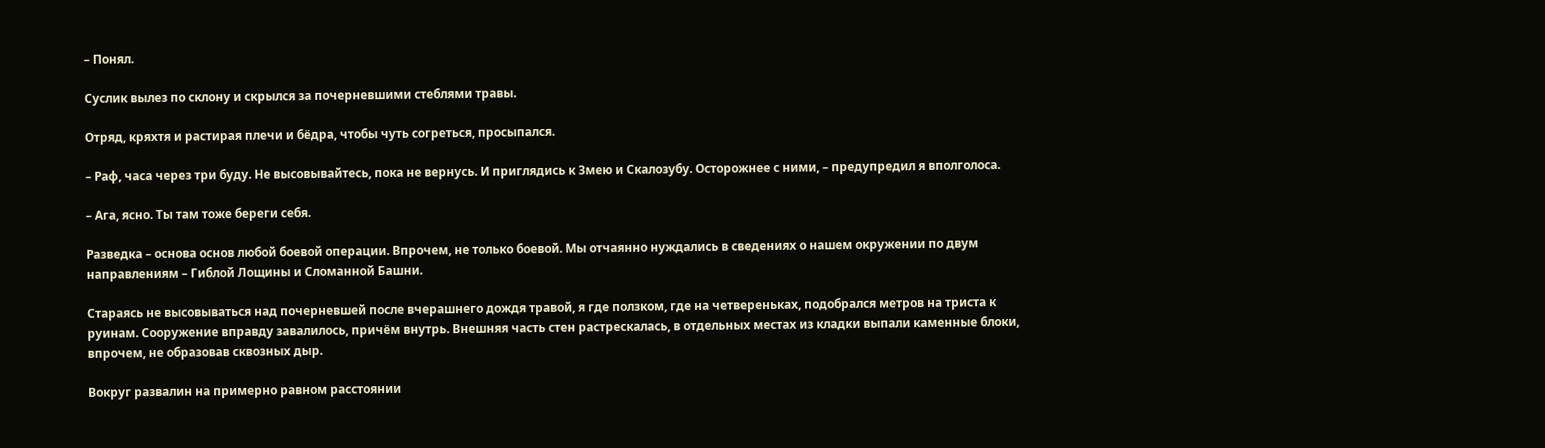– Понял.

Суслик вылез по склону и скрылся за почерневшими стеблями травы.

Отряд, кряхтя и растирая плечи и бёдра, чтобы чуть согреться, просыпался.

– Раф, часа через три буду. Не высовывайтесь, пока не вернусь. И приглядись к Змею и Скалозубу. Осторожнее с ними, – предупредил я вполголоса.

– Ага, ясно. Ты там тоже береги себя.

Разведка – основа основ любой боевой операции. Впрочем, не только боевой. Мы отчаянно нуждались в сведениях о нашем окружении по двум направлениям – Гиблой Лощины и Сломанной Башни.

Стараясь не высовываться над почерневшей после вчерашнего дождя травой, я где ползком, где на четвереньках, подобрался метров на триста к руинам. Сооружение вправду завалилось, причём внутрь. Внешняя часть стен растрескалась, в отдельных местах из кладки выпали каменные блоки, впрочем, не образовав сквозных дыр.

Вокруг развалин на примерно равном расстоянии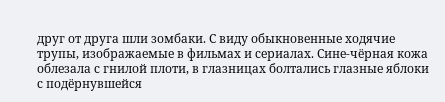друг от друга шли зомбаки. С виду обыкновенные ходячие трупы, изображаемые в фильмах и сериалах. Сине-чёрная кожа облезала с гнилой плоти, в глазницах болтались глазные яблоки с подёрнувшейся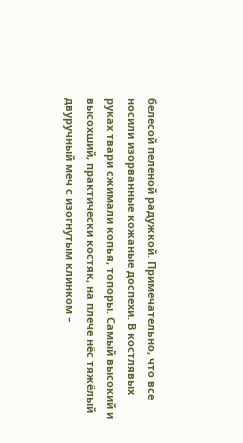белесой пеленой радужкой. Примечательно, что все носили изорванные кожаные доспехи. В костлявых руках твари сжимали копья, топоры. Самый высокий и высохший, практически костяк, на плече нёс тяжёлый двуручный меч с изогнутым клинком –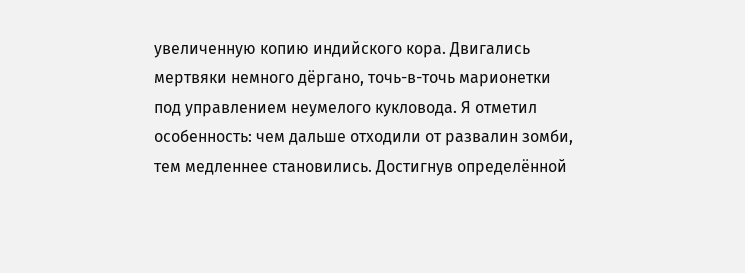увеличенную копию индийского кора. Двигались мертвяки немного дёргано, точь-в-точь марионетки под управлением неумелого кукловода. Я отметил особенность: чем дальше отходили от развалин зомби, тем медленнее становились. Достигнув определённой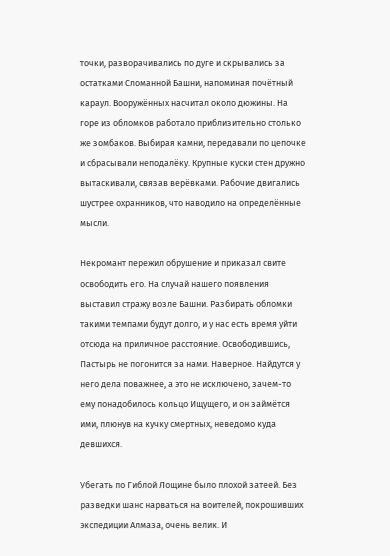точки, разворачивались по дуге и скрывались за остатками Сломанной Башни, напоминая почётный караул. Вооружённых насчитал около дюжины. На горе из обломков работало приблизительно столько же зомбаков. Выбирая камни, передавали по цепочке и сбрасывали неподалёку. Крупные куски стен дружно вытаскивали, связав верёвками. Рабочие двигались шустрее охранников, что наводило на определённые мысли.

Некромант пережил обрушение и приказал свите освободить его. На случай нашего появления выставил стражу возле Башни. Разбирать обломки такими темпами будут долго, и у нас есть время уйти отсюда на приличное расстояние. Освободившись, Пастырь не погонится за нами. Наверное. Найдутся у него дела поважнее, а это не исключено, зачем-то ему понадобилось кольцо Ищущего, и он займётся ими, плюнув на кучку смертных, неведомо куда девшихся.

Убегать по Гиблой Лощине было плохой затеей. Без разведки шанс нарваться на воителей, покрошивших экспедиции Алмаза, очень велик. И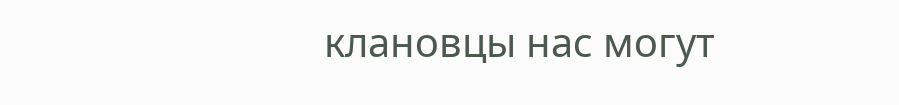клановцы нас могут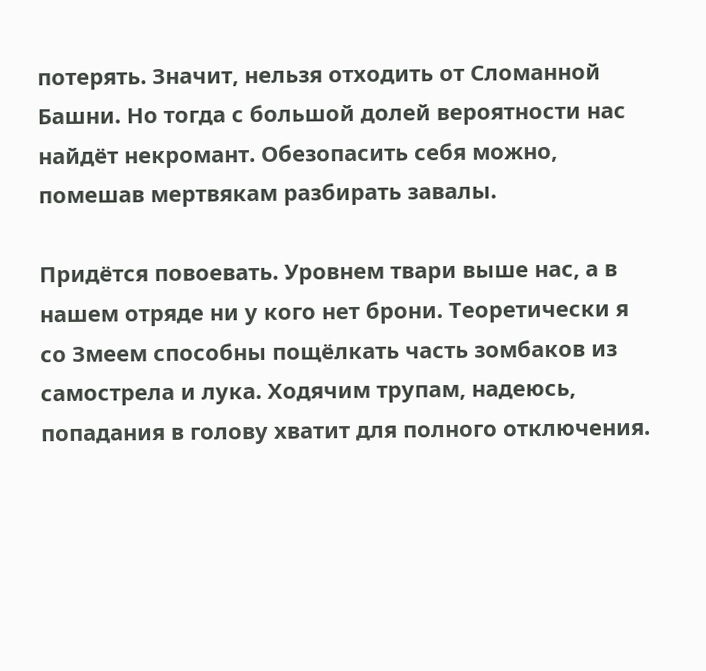потерять. Значит, нельзя отходить от Сломанной Башни. Но тогда с большой долей вероятности нас найдёт некромант. Обезопасить себя можно, помешав мертвякам разбирать завалы.

Придётся повоевать. Уровнем твари выше нас, а в нашем отряде ни у кого нет брони. Теоретически я со Змеем способны пощёлкать часть зомбаков из самострела и лука. Ходячим трупам, надеюсь, попадания в голову хватит для полного отключения.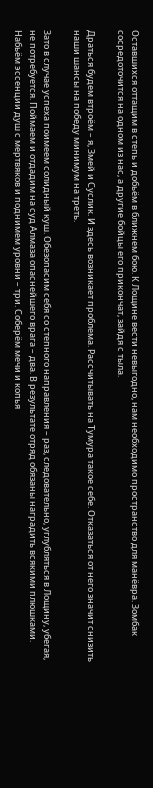Оставшихся оттащим в степь и добьём в ближнем бою. К Лощине вести невыгодно, нам необходимо пространство для манёвра. Зомбак сосредоточится на одном из нас, а другие бойцы его прикончат, зайдя с тыла.

Драться будем втроём – я, Змей и Суслик. И здесь возникает проблема. Рассчитывать на Тумура такое себе. Отказаться от него значит снизить наши шансы на победу минимум на треть.

Зато в случае успеха поимеем солидный куш. Обезопасим себя со степного направления – раз, следовательно, углубляться в Лощину, убегая, не потребуется. Поймаем и отдадим на суд Алмаза опаснейшего врага – два. В результате отряд обязаны наградить всякими плюшками. Набьём эссенции душ с мертвяков и поднимем уровни – три. Соберём мечи и копья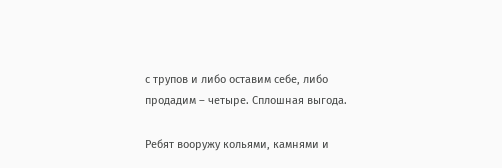с трупов и либо оставим себе, либо продадим – четыре. Сплошная выгода.

Ребят вооружу кольями, камнями и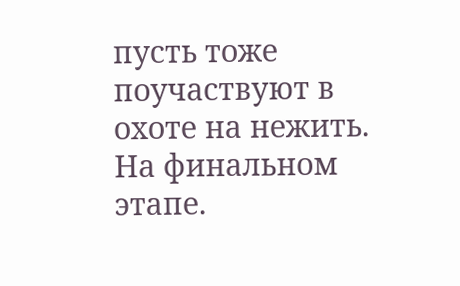пусть тоже поучаствуют в охоте на нежить. На финальном этапе.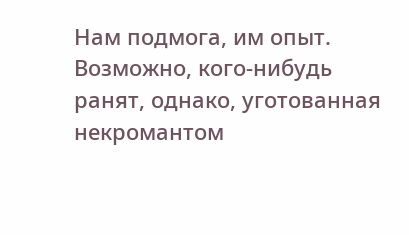Нам подмога, им опыт. Возможно, кого-нибудь ранят, однако, уготованная некромантом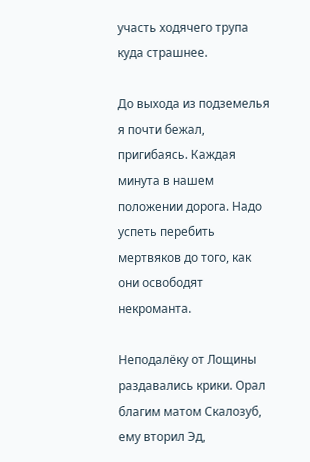участь ходячего трупа куда страшнее.

До выхода из подземелья я почти бежал, пригибаясь. Каждая минута в нашем положении дорога. Надо успеть перебить мертвяков до того, как они освободят некроманта.

Неподалёку от Лощины раздавались крики. Орал благим матом Скалозуб, ему вторил Эд,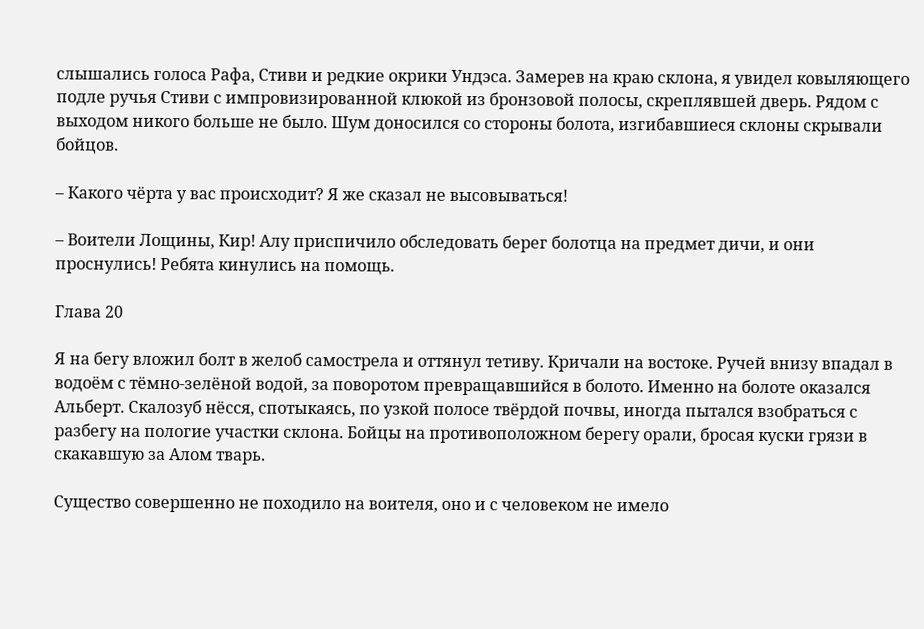слышались голоса Рафа, Стиви и редкие окрики Ундэса. Замерев на краю склона, я увидел ковыляющего подле ручья Стиви с импровизированной клюкой из бронзовой полосы, скреплявшей дверь. Рядом с выходом никого больше не было. Шум доносился со стороны болота, изгибавшиеся склоны скрывали бойцов.

– Какого чёрта у вас происходит? Я же сказал не высовываться!

– Воители Лощины, Кир! Алу приспичило обследовать берег болотца на предмет дичи, и они проснулись! Ребята кинулись на помощь.

Глава 20

Я на бегу вложил болт в желоб самострела и оттянул тетиву. Кричали на востоке. Ручей внизу впадал в водоём с тёмно-зелёной водой, за поворотом превращавшийся в болото. Именно на болоте оказался Альберт. Скалозуб нёсся, спотыкаясь, по узкой полосе твёрдой почвы, иногда пытался взобраться с разбегу на пологие участки склона. Бойцы на противоположном берегу орали, бросая куски грязи в скакавшую за Алом тварь.

Существо совершенно не походило на воителя, оно и с человеком не имело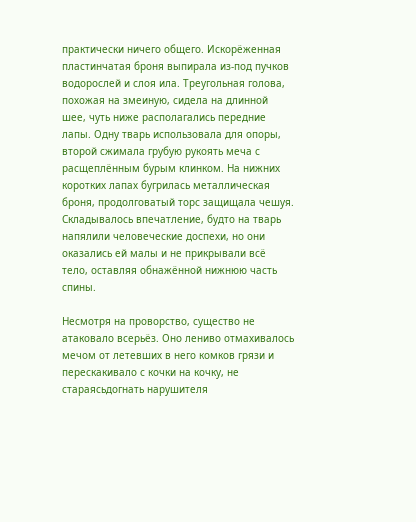практически ничего общего. Искорёженная пластинчатая броня выпирала из-под пучков водорослей и слоя ила. Треугольная голова, похожая на змеиную, сидела на длинной шее, чуть ниже располагались передние лапы. Одну тварь использовала для опоры, второй сжимала грубую рукоять меча с расщеплённым бурым клинком. На нижних коротких лапах бугрилась металлическая броня, продолговатый торс защищала чешуя. Складывалось впечатление, будто на тварь напялили человеческие доспехи, но они оказались ей малы и не прикрывали всё тело, оставляя обнажённой нижнюю часть спины.

Несмотря на проворство, существо не атаковало всерьёз. Оно лениво отмахивалось мечом от летевших в него комков грязи и перескакивало с кочки на кочку, не стараясьдогнать нарушителя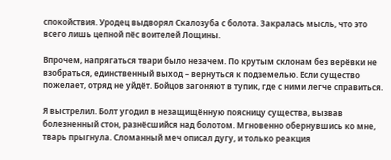спокойствия. Уродец выдворял Скалозуба с болота. Закралась мысль, что это всего лишь цепной пёс воителей Лощины.

Впрочем, напрягаться твари было незачем. По крутым склонам без верёвки не взобраться, единственный выход – вернуться к подземелью. Если существо пожелает, отряд не уйдёт. Бойцов загоняют в тупик, где с ними легче справиться.

Я выстрелил. Болт угодил в незащищённую поясницу существа, вызвав болезненный стон, разнёсшийся над болотом. Мгновенно обернувшись ко мне, тварь прыгнула. Сломанный меч описал дугу, и только реакция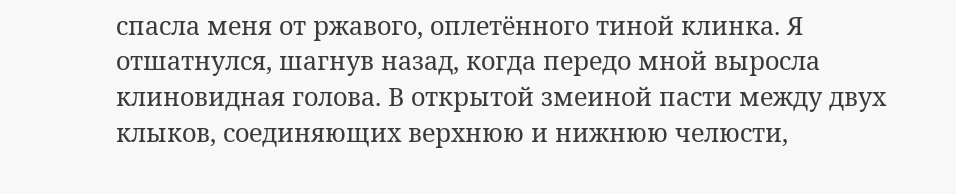спасла меня от ржавого, оплетённого тиной клинка. Я отшатнулся, шагнув назад, когда передо мной выросла клиновидная голова. В открытой змеиной пасти между двух клыков, соединяющих верхнюю и нижнюю челюсти,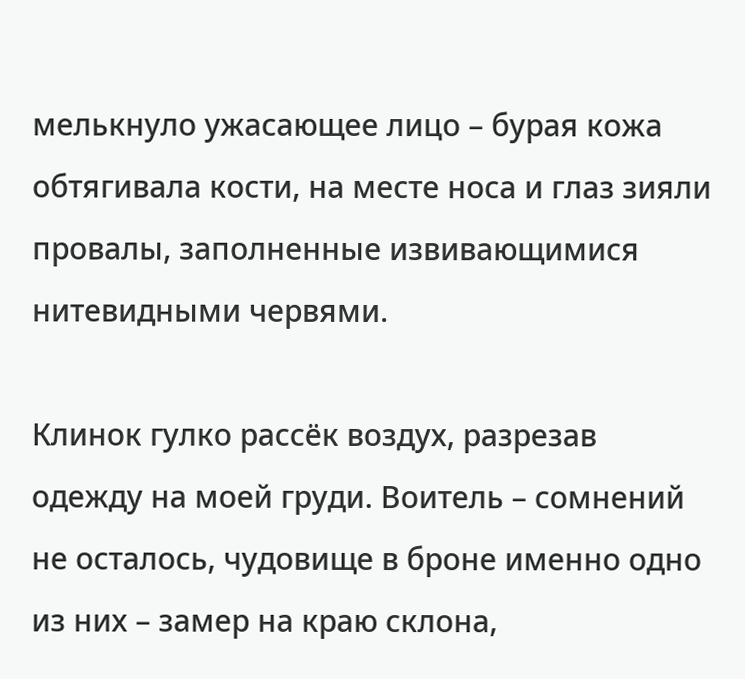мелькнуло ужасающее лицо – бурая кожа обтягивала кости, на месте носа и глаз зияли провалы, заполненные извивающимися нитевидными червями.

Клинок гулко рассёк воздух, разрезав одежду на моей груди. Воитель – сомнений не осталось, чудовище в броне именно одно из них – замер на краю склона,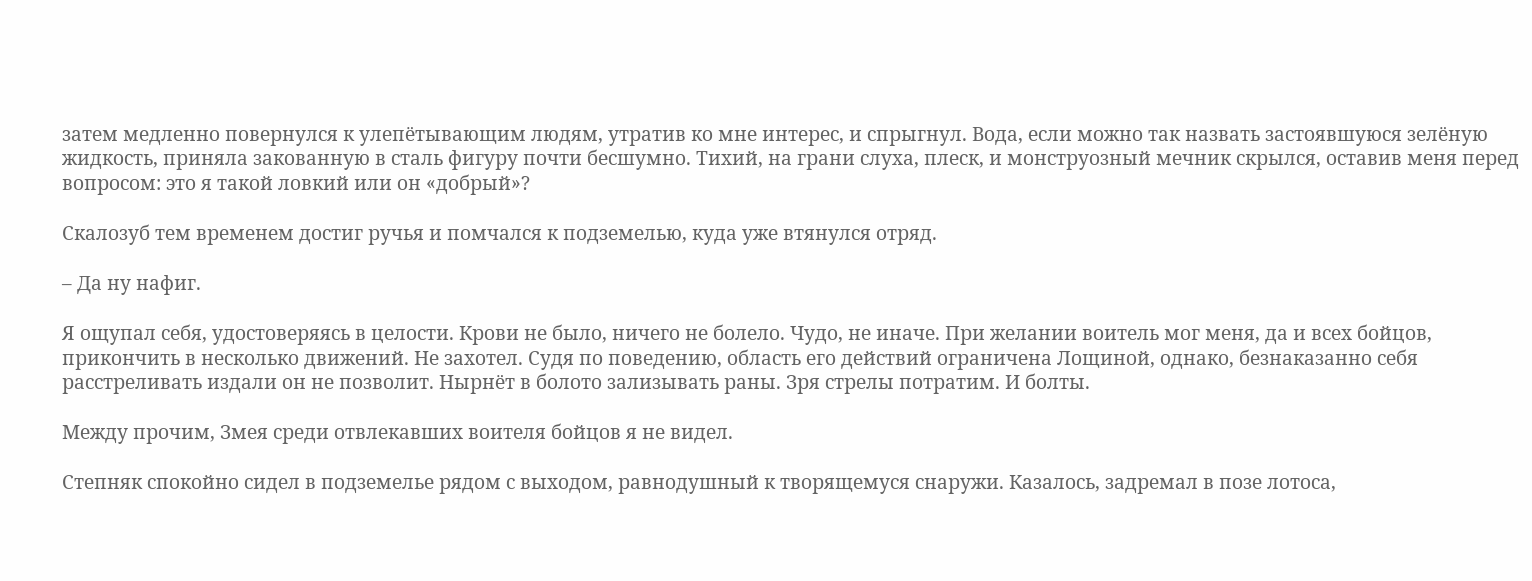затем медленно повернулся к улепётывающим людям, утратив ко мне интерес, и спрыгнул. Вода, если можно так назвать застоявшуюся зелёную жидкость, приняла закованную в сталь фигуру почти бесшумно. Тихий, на грани слуха, плеск, и монструозный мечник скрылся, оставив меня перед вопросом: это я такой ловкий или он «добрый»?

Скалозуб тем временем достиг ручья и помчался к подземелью, куда уже втянулся отряд.

– Да ну нафиг.

Я ощупал себя, удостоверяясь в целости. Крови не было, ничего не болело. Чудо, не иначе. При желании воитель мог меня, да и всех бойцов, прикончить в несколько движений. Не захотел. Судя по поведению, область его действий ограничена Лощиной, однако, безнаказанно себя расстреливать издали он не позволит. Нырнёт в болото зализывать раны. Зря стрелы потратим. И болты.

Между прочим, Змея среди отвлекавших воителя бойцов я не видел.

Степняк спокойно сидел в подземелье рядом с выходом, равнодушный к творящемуся снаружи. Казалось, задремал в позе лотоса,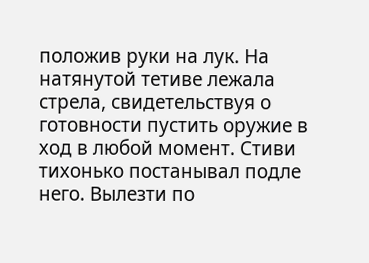положив руки на лук. На натянутой тетиве лежала стрела, свидетельствуя о готовности пустить оружие в ход в любой момент. Стиви тихонько постанывал подле него. Вылезти по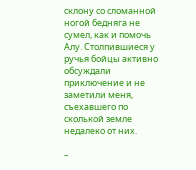склону со сломанной ногой бедняга не сумел, как и помочь Алу. Столпившиеся у ручья бойцы активно обсуждали приключение и не заметили меня, съехавшего по сколькой земле недалеко от них.

–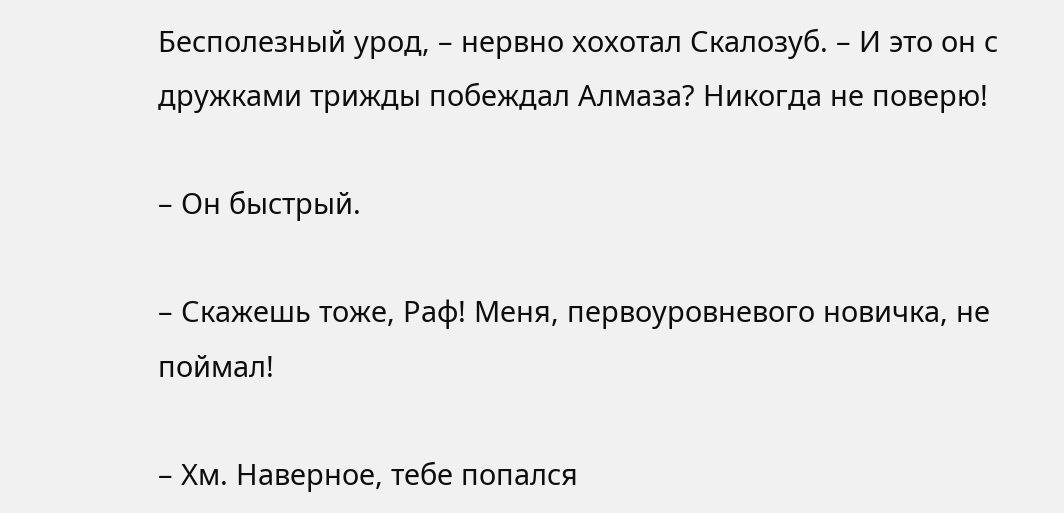Бесполезный урод, – нервно хохотал Скалозуб. – И это он с дружками трижды побеждал Алмаза? Никогда не поверю!

– Он быстрый.

– Скажешь тоже, Раф! Меня, первоуровневого новичка, не поймал!

– Хм. Наверное, тебе попался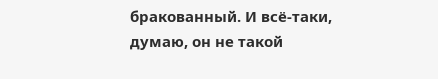бракованный. И всё-таки, думаю, он не такой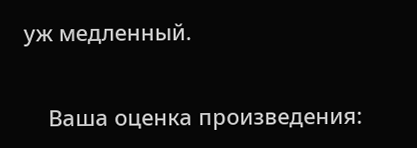уж медленный.


    Ваша оценка произведения: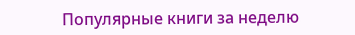Популярные книги за неделю